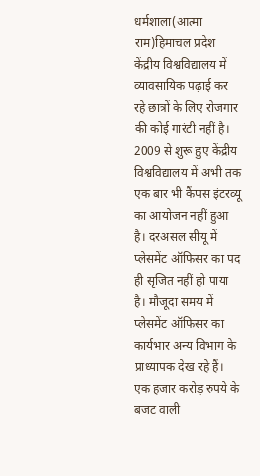धर्मशाला(आत्मा राम)हिमाचल प्रदेश केंद्रीय विश्वविद्यालय में व्यावसायिक पढ़ाई कर रहे छात्रों के लिए रोजगार की कोई गारंटी नहीं है। 2009 से शुरू हुए केंद्रीय विश्वविद्यालय में अभी तक एक बार भी कैंपस इंटरव्यू का आयोजन नहीं हुआ है। दरअसल सीयू में प्लेसमेंट ऑफिसर का पद ही सृजित नहीं हो पाया है। मौजूदा समय में प्लेसमेंट ऑफिसर का कार्यभार अन्य विभाग के प्राध्यापक देख रहे हैं। एक हजार करोड़ रुपये के बजट वाली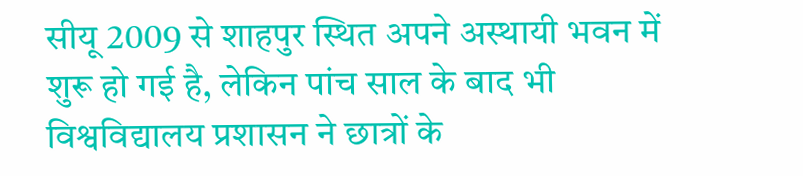सीयू 2009 से शाहपुर स्थित अपने अस्थायी भवन में शुरू हो गई है, लेकिन पांच साल के बाद भी विश्वविद्यालय प्रशासन ने छात्रों के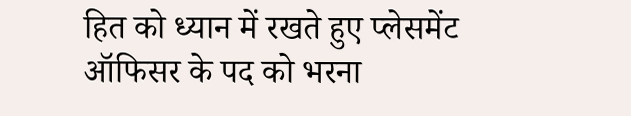हित को ध्यान में रखते हुए प्लेसमेंट ऑफिसर के पद को भरना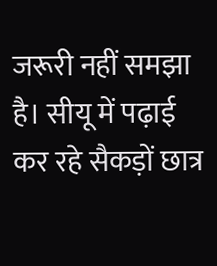जरूरी नहीं समझा है। सीयू में पढ़ाई कर रहे सैकड़ों छात्र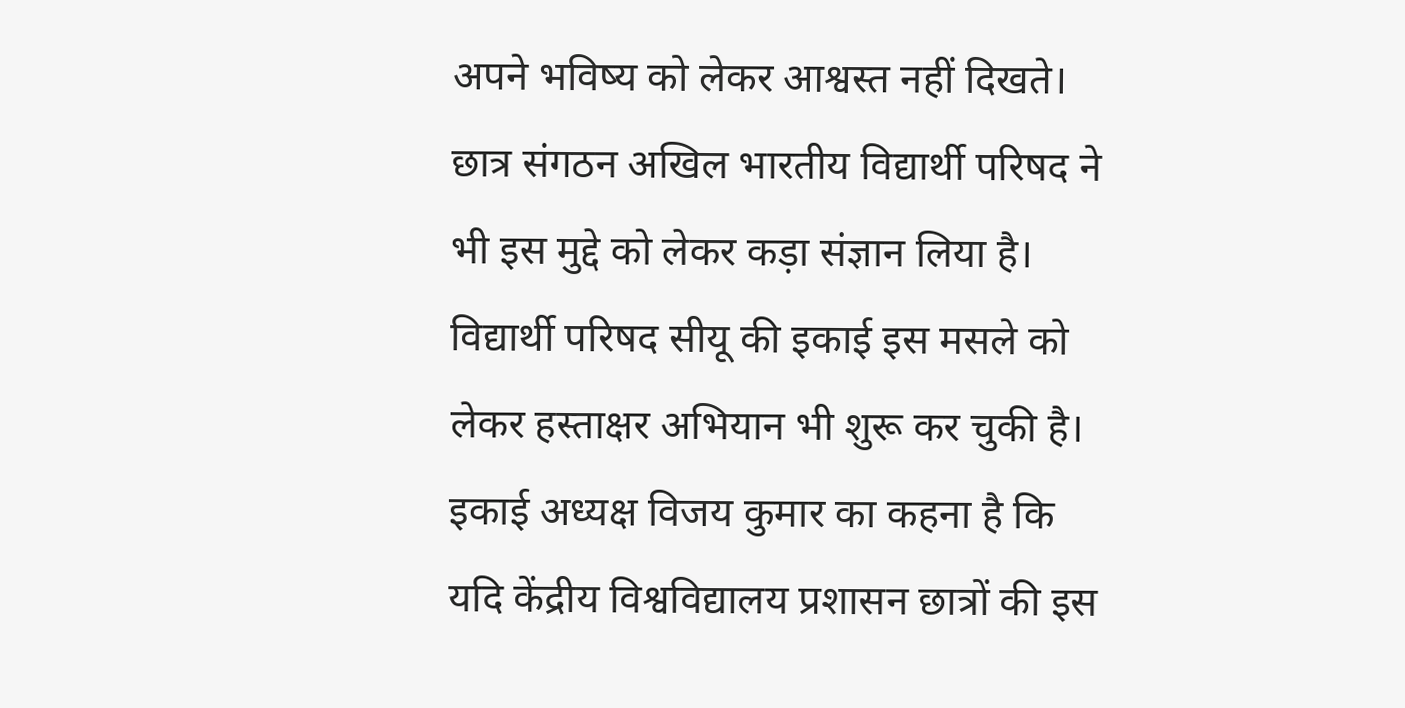अपने भविष्य को लेकर आश्वस्त नहीं दिखते। छात्र संगठन अखिल भारतीय विद्यार्थी परिषद ने भी इस मुद्दे को लेकर कड़ा संज्ञान लिया है। विद्यार्थी परिषद सीयू की इकाई इस मसले को लेकर हस्ताक्षर अभियान भी शुरू कर चुकी है। इकाई अध्यक्ष विजय कुमार का कहना है कि यदि केंद्रीय विश्वविद्यालय प्रशासन छात्रों की इस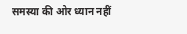समस्या की ओर ध्यान नहीं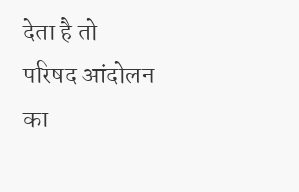देता है तो परिषद आंदोलन का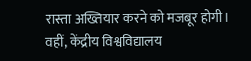रास्ता अख्तियार करने को मजबूर होगी।
वहीं, केंद्रीय विश्वविद्यालय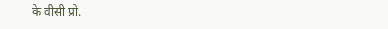के वीसी प्रो.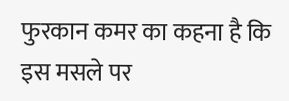फुरकान कमर का कहना है कि इस मसले पर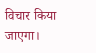विचार किया जाएगा।